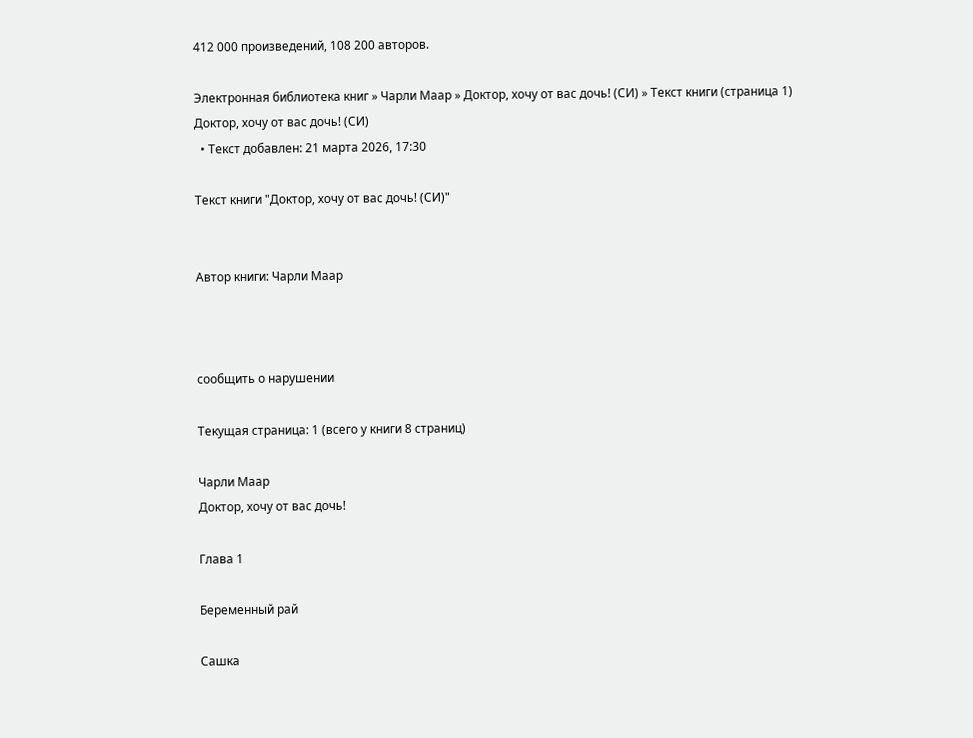412 000 произведений, 108 200 авторов.

Электронная библиотека книг » Чарли Маар » Доктор, хочу от вас дочь! (СИ) » Текст книги (страница 1)
Доктор, хочу от вас дочь! (СИ)
  • Текст добавлен: 21 марта 2026, 17:30

Текст книги "Доктор, хочу от вас дочь! (СИ)"


Автор книги: Чарли Маар



сообщить о нарушении

Текущая страница: 1 (всего у книги 8 страниц)

Чарли Маар
Доктор, хочу от вас дочь!

Глава 1

Беременный рай

Сашка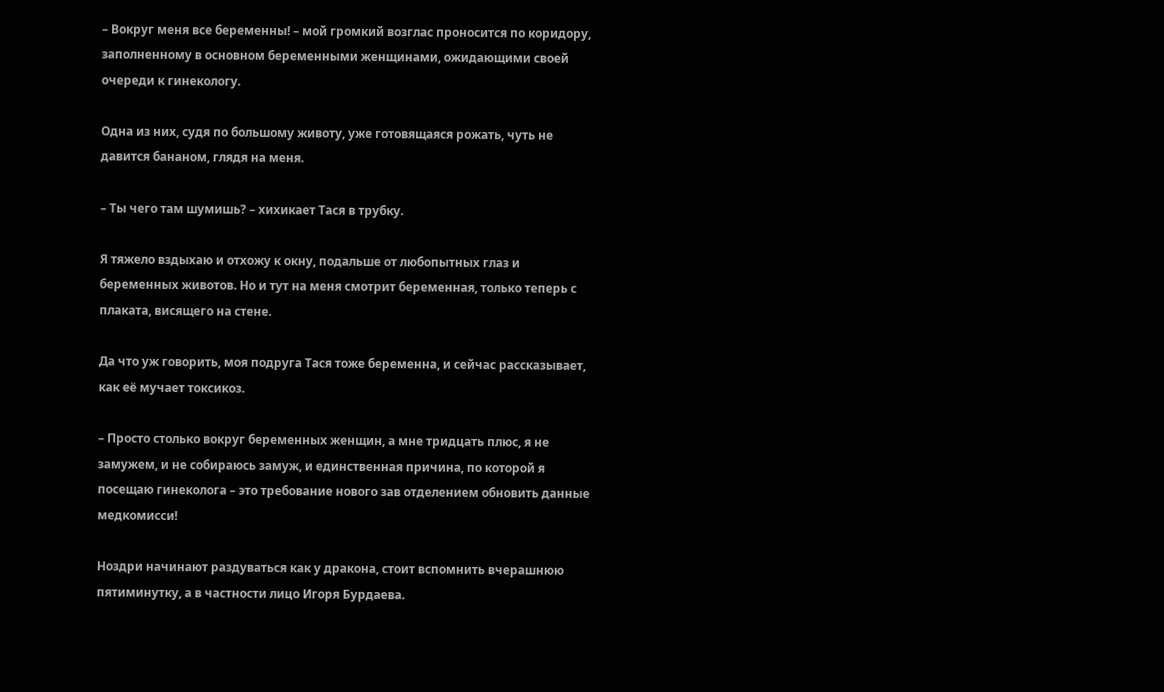– Вокруг меня все беременны! – мой громкий возглас проносится по коридору, заполненному в основном беременными женщинами, ожидающими своей очереди к гинекологу.

Одна из них, судя по большому животу, уже готовящаяся рожать, чуть не давится бананом, глядя на меня.

– Ты чего там шумишь? – хихикает Тася в трубку.

Я тяжело вздыхаю и отхожу к окну, подальше от любопытных глаз и беременных животов. Но и тут на меня смотрит беременная, только теперь с плаката, висящего на стене.

Да что уж говорить, моя подруга Тася тоже беременна, и сейчас рассказывает, как её мучает токсикоз.

– Просто столько вокруг беременных женщин, а мне тридцать плюс, я не замужем, и не собираюсь замуж, и единственная причина, по которой я посещаю гинеколога – это требование нового зав отделением обновить данные медкомисси!

Ноздри начинают раздуваться как у дракона, стоит вспомнить вчерашнюю пятиминутку, а в частности лицо Игоря Бурдаева.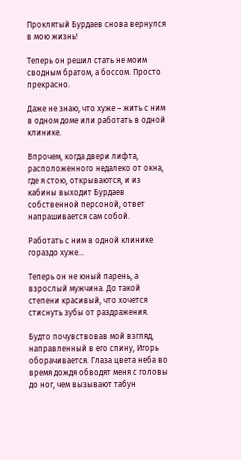Проклятый Бурдаев снова вернулся в мою жизнь!

Теперь он решил стать не моим сводным братом, а боссом. Просто прекрасно.

Даже не знаю, что хуже – жить с ним в одном доме или работать в одной клинике.

Впрочем, когда двери лифта, расположенного недалеко от окна, где я стою, открываются, и из кабины выходит Бурдаев собственной персоной, ответ напрашивается сам собой.

Работать с ним в одной клинике гораздо хуже…

Теперь он не юный парень, а взрослый мужчина. До такой степени красивый, что хочется стиснуть зубы от раздражения.

Будто почувствовав мой взгляд, направленный в его спину, Игорь оборачивается. Глаза цвета неба во время дождя обводят меня с головы до ног, чем вызывают табун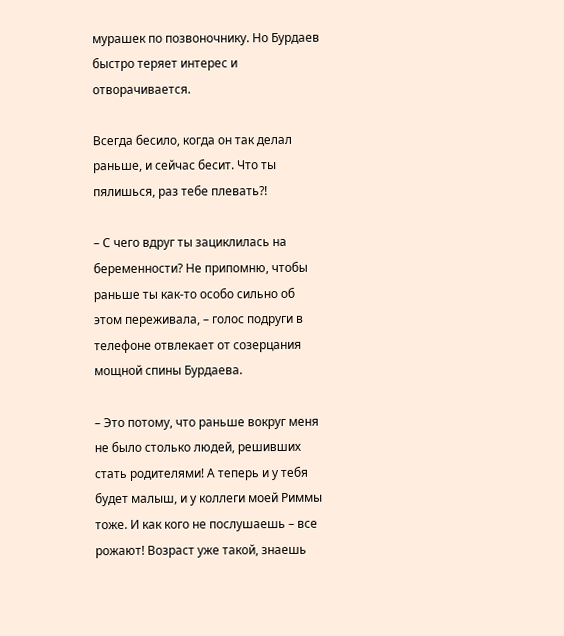мурашек по позвоночнику. Но Бурдаев быстро теряет интерес и отворачивается.

Всегда бесило, когда он так делал раньше, и сейчас бесит. Что ты пялишься, раз тебе плевать⁈

– С чего вдруг ты зациклилась на беременности? Не припомню, чтобы раньше ты как-то особо сильно об этом переживала, – голос подруги в телефоне отвлекает от созерцания мощной спины Бурдаева.

– Это потому, что раньше вокруг меня не было столько людей, решивших стать родителями! А теперь и у тебя будет малыш, и у коллеги моей Риммы тоже. И как кого не послушаешь – все рожают! Возраст уже такой, знаешь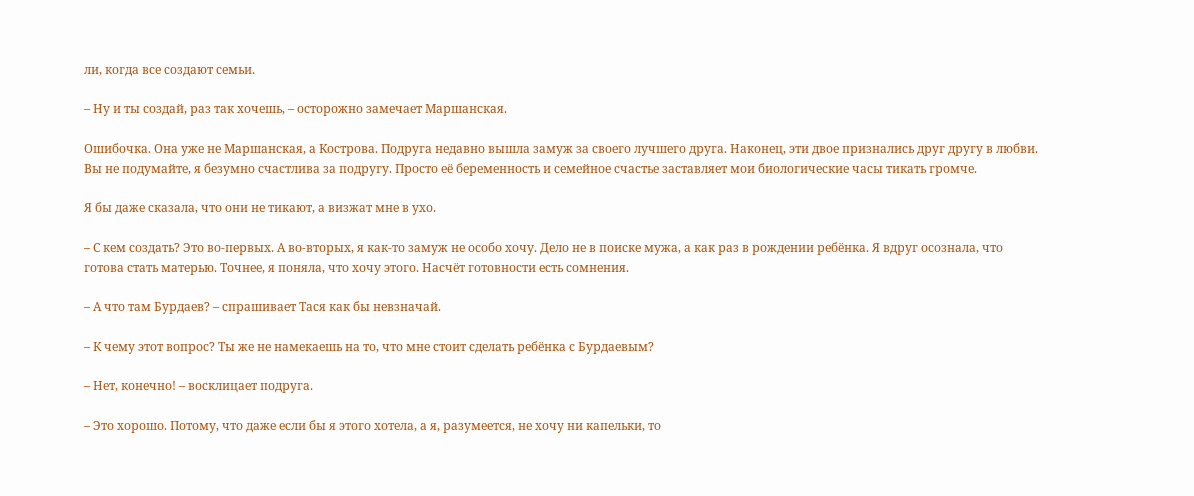ли, когда все создают семьи.

– Ну и ты создай, раз так хочешь, – осторожно замечает Маршанская.

Ошибочка. Она уже не Маршанская, а Кострова. Подруга недавно вышла замуж за своего лучшего друга. Наконец, эти двое признались друг другу в любви. Вы не подумайте, я безумно счастлива за подругу. Просто её беременность и семейное счастье заставляет мои биологические часы тикать громче.

Я бы даже сказала, что они не тикают, а визжат мне в ухо.

– С кем создать? Это во-первых. А во-вторых, я как-то замуж не особо хочу. Дело не в поиске мужа, а как раз в рождении ребёнка. Я вдруг осознала, что готова стать матерью. Точнее, я поняла, что хочу этого. Насчёт готовности есть сомнения.

– А что там Бурдаев? – спрашивает Тася как бы невзначай.

– К чему этот вопрос? Ты же не намекаешь на то, что мне стоит сделать ребёнка с Бурдаевым?

– Нет, конечно! – восклицает подруга.

– Это хорошо. Потому, что даже если бы я этого хотела, а я, разумеется, не хочу ни капельки, то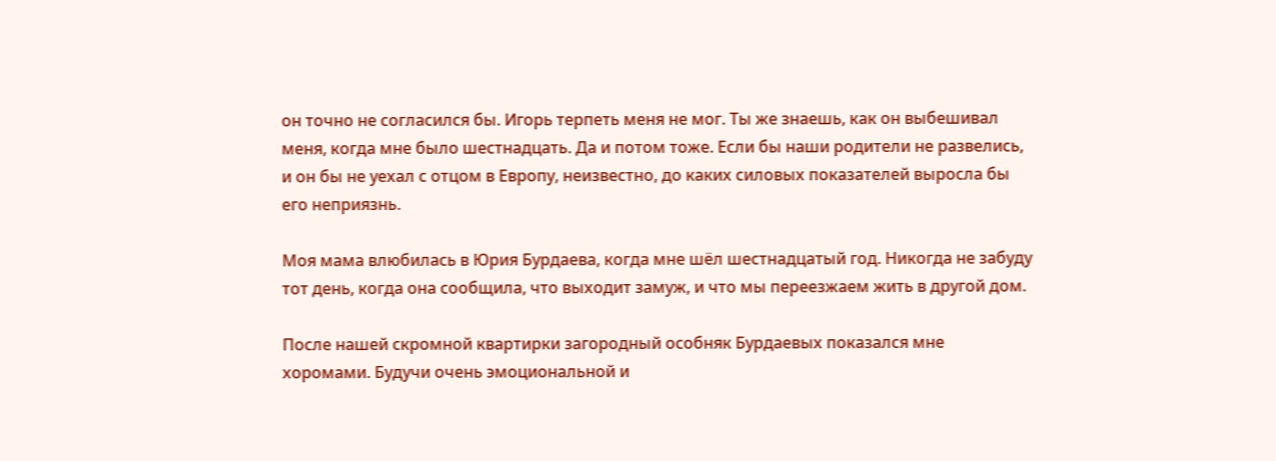он точно не согласился бы. Игорь терпеть меня не мог. Ты же знаешь, как он выбешивал меня, когда мне было шестнадцать. Да и потом тоже. Если бы наши родители не развелись, и он бы не уехал с отцом в Европу, неизвестно, до каких силовых показателей выросла бы его неприязнь.

Моя мама влюбилась в Юрия Бурдаева, когда мне шёл шестнадцатый год. Никогда не забуду тот день, когда она сообщила, что выходит замуж, и что мы переезжаем жить в другой дом.

После нашей скромной квартирки загородный особняк Бурдаевых показался мне хоромами. Будучи очень эмоциональной и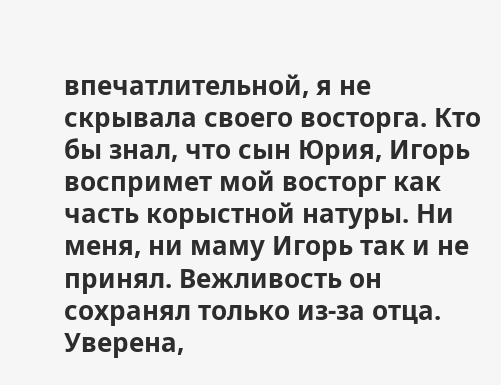впечатлительной, я не скрывала своего восторга. Кто бы знал, что сын Юрия, Игорь воспримет мой восторг как часть корыстной натуры. Ни меня, ни маму Игорь так и не принял. Вежливость он сохранял только из-за отца. Уверена,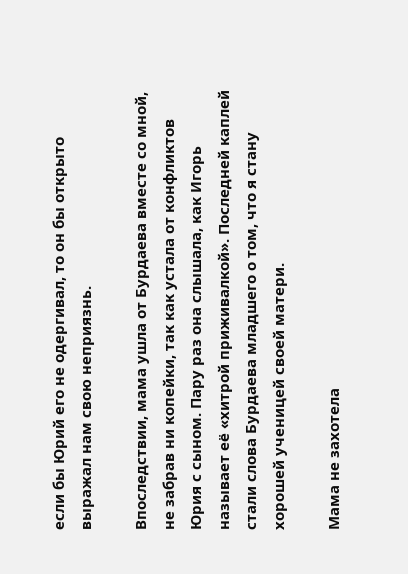если бы Юрий его не одергивал, то он бы открыто выражал нам свою неприязнь.

Впоследствии, мама ушла от Бурдаева вместе со мной, не забрав ни копейки, так как устала от конфликтов Юрия с сыном. Пару раз она слышала, как Игорь называет её «хитрой приживалкой». Последней каплей стали слова Бурдаева младшего о том, что я стану хорошей ученицей своей матери.

Мама не захотела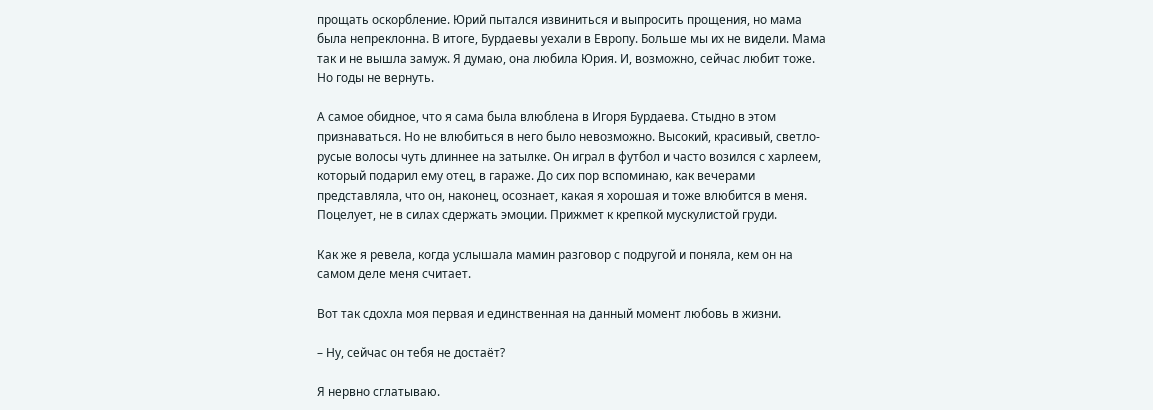прощать оскорбление. Юрий пытался извиниться и выпросить прощения, но мама была непреклонна. В итоге, Бурдаевы уехали в Европу. Больше мы их не видели. Мама так и не вышла замуж. Я думаю, она любила Юрия. И, возможно, сейчас любит тоже. Но годы не вернуть.

А самое обидное, что я сама была влюблена в Игоря Бурдаева. Стыдно в этом признаваться. Но не влюбиться в него было невозможно. Высокий, красивый, светло-русые волосы чуть длиннее на затылке. Он играл в футбол и часто возился с харлеем, который подарил ему отец, в гараже. До сих пор вспоминаю, как вечерами представляла, что он, наконец, осознает, какая я хорошая и тоже влюбится в меня. Поцелует, не в силах сдержать эмоции. Прижмет к крепкой мускулистой груди.

Как же я ревела, когда услышала мамин разговор с подругой и поняла, кем он на самом деле меня считает.

Вот так сдохла моя первая и единственная на данный момент любовь в жизни.

– Ну, сейчас он тебя не достаёт?

Я нервно сглатываю.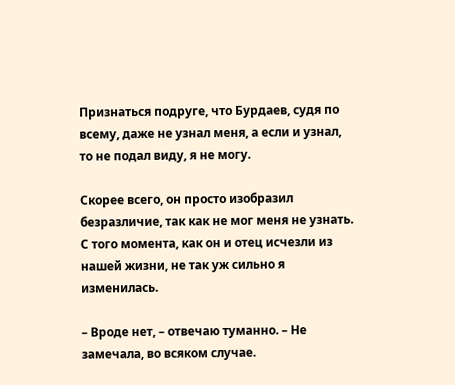Признаться подруге, что Бурдаев, судя по всему, даже не узнал меня, а если и узнал, то не подал виду, я не могу.

Скорее всего, он просто изобразил безразличие, так как не мог меня не узнать. С того момента, как он и отец исчезли из нашей жизни, не так уж сильно я изменилась.

– Вроде нет, – отвечаю туманно. – Не замечала, во всяком случае.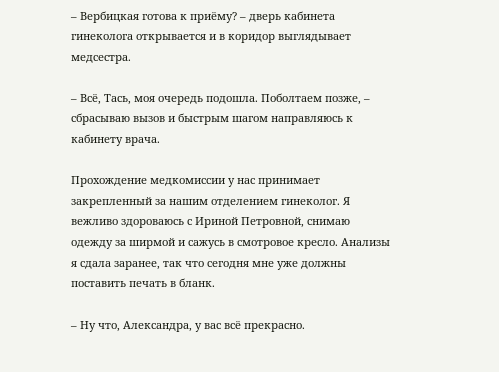– Вербицкая готова к приёму? – дверь кабинета гинеколога открывается и в коридор выглядывает медсестра.

– Всё, Тась, моя очередь подошла. Поболтаем позже, – сбрасываю вызов и быстрым шагом направляюсь к кабинету врача.

Прохождение медкомиссии у нас принимает закрепленный за нашим отделением гинеколог. Я вежливо здороваюсь с Ириной Петровной, снимаю одежду за ширмой и сажусь в смотровое кресло. Анализы я сдала заранее, так что сегодня мне уже должны поставить печать в бланк.

– Ну что, Александра, у вас всё прекрасно.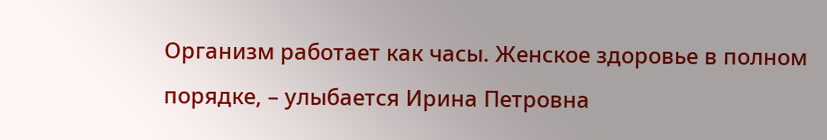Организм работает как часы. Женское здоровье в полном порядке, – улыбается Ирина Петровна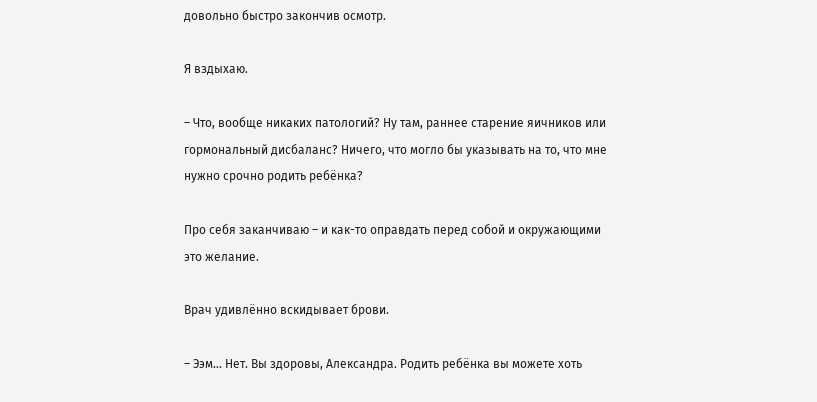довольно быстро закончив осмотр.

Я вздыхаю.

– Что, вообще никаких патологий? Ну там, раннее старение яичников или гормональный дисбаланс? Ничего, что могло бы указывать на то, что мне нужно срочно родить ребёнка?

Про себя заканчиваю – и как-то оправдать перед собой и окружающими это желание.

Врач удивлённо вскидывает брови.

– Ээм… Нет. Вы здоровы, Александра. Родить ребёнка вы можете хоть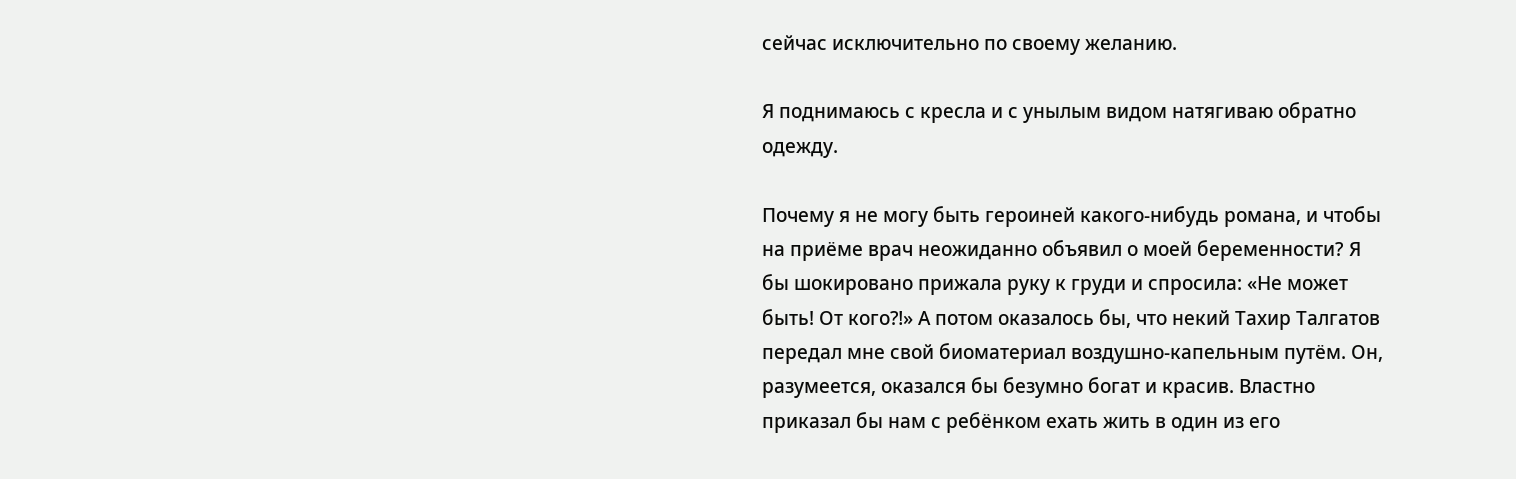сейчас исключительно по своему желанию.

Я поднимаюсь с кресла и с унылым видом натягиваю обратно одежду.

Почему я не могу быть героиней какого-нибудь романа, и чтобы на приёме врач неожиданно объявил о моей беременности? Я бы шокировано прижала руку к груди и спросила: «Не может быть! От кого⁈» А потом оказалось бы, что некий Тахир Талгатов передал мне свой биоматериал воздушно-капельным путём. Он, разумеется, оказался бы безумно богат и красив. Властно приказал бы нам с ребёнком ехать жить в один из его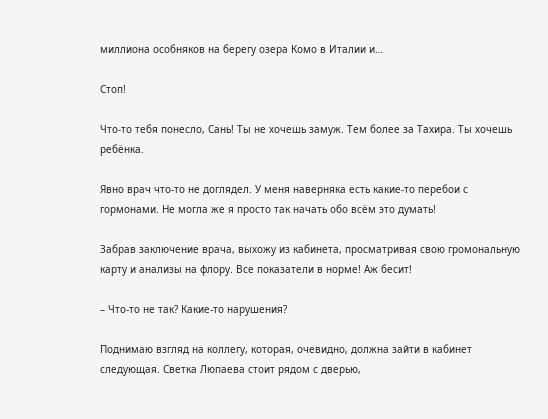миллиона особняков на берегу озера Комо в Италии и…

Стоп!

Что-то тебя понесло, Сань! Ты не хочешь замуж. Тем более за Тахира. Ты хочешь ребёнка.

Явно врач что-то не доглядел. У меня наверняка есть какие-то перебои с гормонами. Не могла же я просто так начать обо всём это думать!

Забрав заключение врача, выхожу из кабинета, просматривая свою громональную карту и анализы на флору. Все показатели в норме! Аж бесит!

– Что-то не так? Какие-то нарушения?

Поднимаю взгляд на коллегу, которая, очевидно, должна зайти в кабинет следующая. Светка Люпаева стоит рядом с дверью,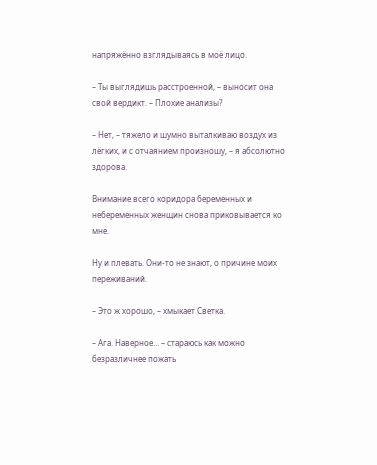напряжённо взглядываясь в моё лицо.

– Ты выглядишь расстроенной, – выносит она свой вердикт. – Плохие анализы?

– Нет, – тяжело и шумно выталкиваю воздух из лёгких, и с отчаянием произношу, – я абсолютно здорова.

Внимание всего коридора беременных и небеременных женщин снова приковывается ко мне.

Ну и плевать. Они-то не знают, о причине моих переживаний.

– Это ж хорошо, – хмыкает Светка.

– Ага. Наверное… – стараюсь как можно безразличнее пожать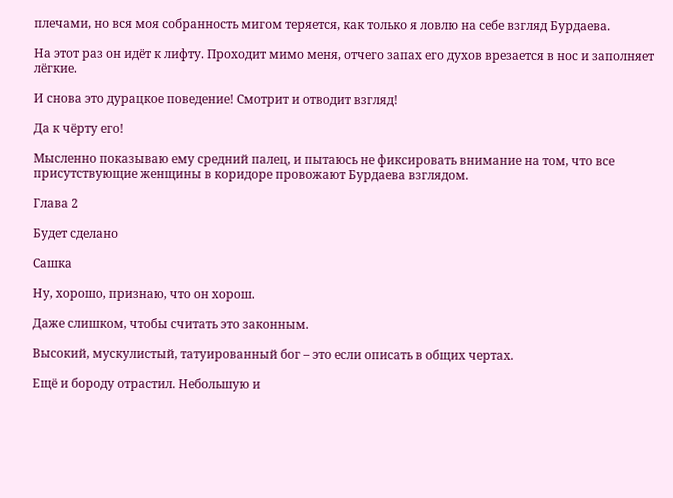плечами, но вся моя собранность мигом теряется, как только я ловлю на себе взгляд Бурдаева.

На этот раз он идёт к лифту. Проходит мимо меня, отчего запах его духов врезается в нос и заполняет лёгкие.

И снова это дурацкое поведение! Смотрит и отводит взгляд!

Да к чёрту его!

Мысленно показываю ему средний палец, и пытаюсь не фиксировать внимание на том, что все присутствующие женщины в коридоре провожают Бурдаева взглядом.

Глава 2

Будет сделано

Сашка

Ну, хорошо, признаю, что он хорош.

Даже слишком, чтобы считать это законным.

Высокий, мускулистый, татуированный бог – это если описать в общих чертах.

Ещё и бороду отрастил. Небольшую и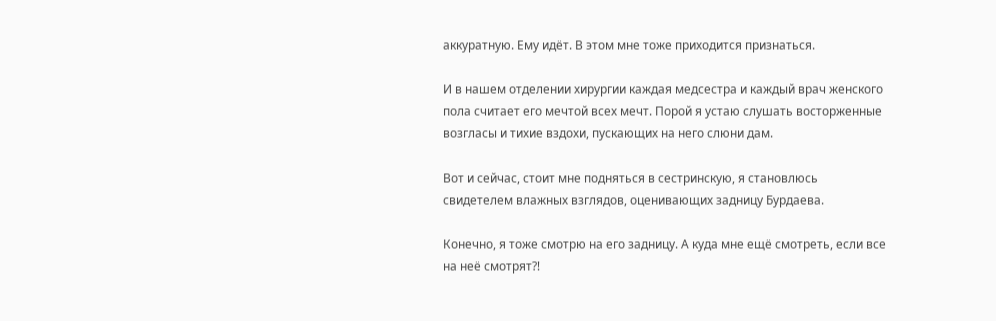аккуратную. Ему идёт. В этом мне тоже приходится признаться.

И в нашем отделении хирургии каждая медсестра и каждый врач женского пола считает его мечтой всех мечт. Порой я устаю слушать восторженные возгласы и тихие вздохи, пускающих на него слюни дам.

Вот и сейчас, стоит мне подняться в сестринскую, я становлюсь свидетелем влажных взглядов, оценивающих задницу Бурдаева.

Конечно, я тоже смотрю на его задницу. А куда мне ещё смотреть, если все на неё смотрят⁈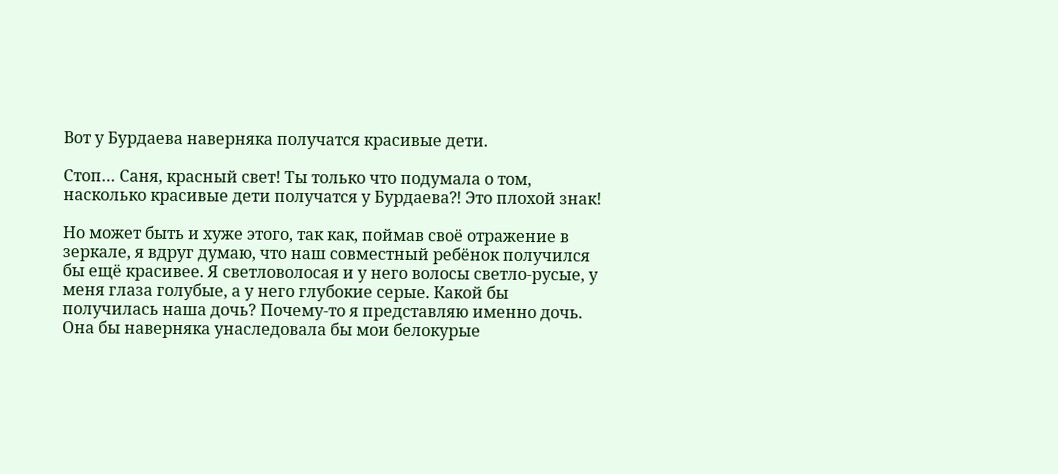Вот у Бурдаева наверняка получатся красивые дети.

Стоп… Саня, красный свет! Ты только что подумала о том, насколько красивые дети получатся у Бурдаева⁈ Это плохой знак!

Но может быть и хуже этого, так как, поймав своё отражение в зеркале, я вдруг думаю, что наш совместный ребёнок получился бы ещё красивее. Я светловолосая и у него волосы светло-русые, у меня глаза голубые, а у него глубокие серые. Какой бы получилась наша дочь? Почему-то я представляю именно дочь. Она бы наверняка унаследовала бы мои белокурые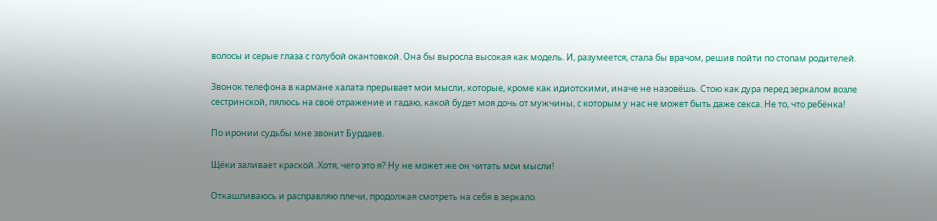волосы и серые глаза с голубой окантовкой. Она бы выросла высокая как модель. И, разумеется, стала бы врачом, решив пойти по стопам родителей.

Звонок телефона в кармане халата прерывает мои мысли, которые, кроме как идиотскими, иначе не назовёшь. Стою как дура перед зеркалом возле сестринской, пялюсь на своё отражение и гадаю, какой будет моя дочь от мужчины, с которым у нас не может быть даже секса. Не то, что ребёнка!

По иронии судьбы мне звонит Бурдаев.

Щёки заливает краской. Хотя, чего это я? Ну не может же он читать мои мысли!

Откашливаюсь и расправляю плечи, продолжая смотреть на себя в зеркало.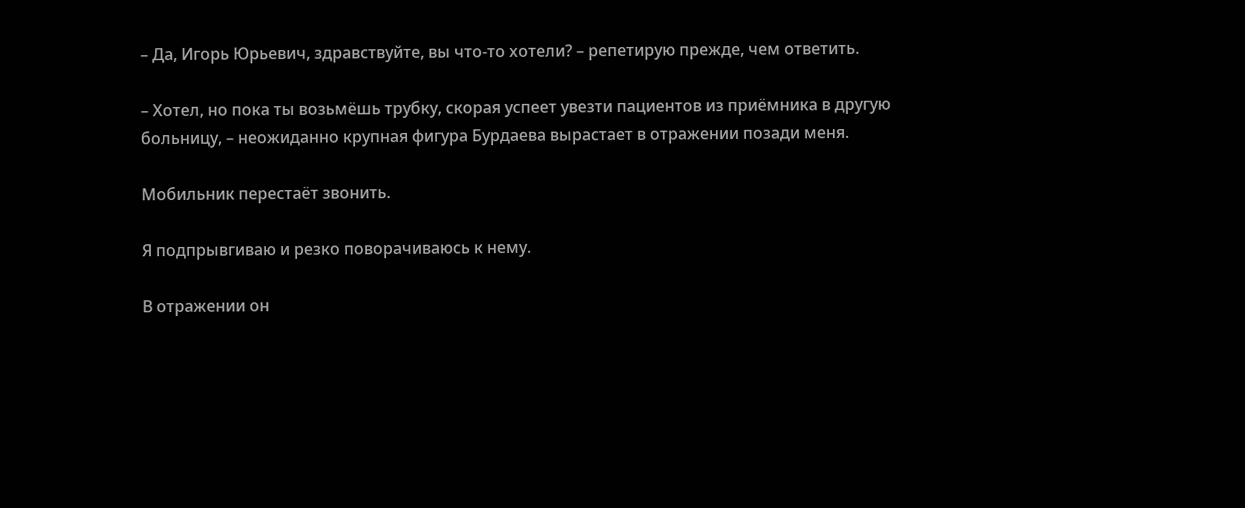– Да, Игорь Юрьевич, здравствуйте, вы что-то хотели? – репетирую прежде, чем ответить.

– Хотел, но пока ты возьмёшь трубку, скорая успеет увезти пациентов из приёмника в другую больницу, – неожиданно крупная фигура Бурдаева вырастает в отражении позади меня.

Мобильник перестаёт звонить.

Я подпрывгиваю и резко поворачиваюсь к нему.

В отражении он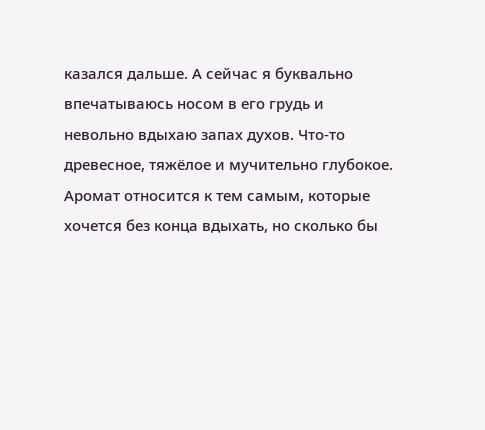казался дальше. А сейчас я буквально впечатываюсь носом в его грудь и невольно вдыхаю запах духов. Что-то древесное, тяжёлое и мучительно глубокое. Аромат относится к тем самым, которые хочется без конца вдыхать, но сколько бы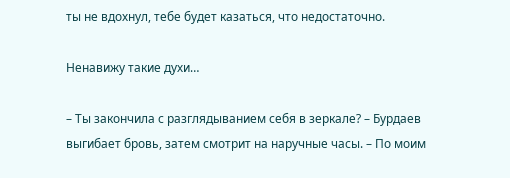ты не вдохнул, тебе будет казаться, что недостаточно.

Ненавижу такие духи…

– Ты закончила с разглядыванием себя в зеркале? – Бурдаев выгибает бровь, затем смотрит на наручные часы. – По моим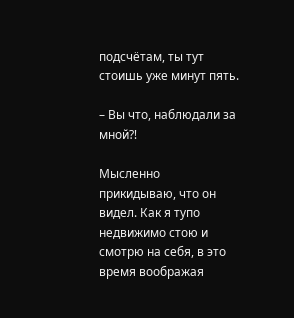подсчётам, ты тут стоишь уже минут пять.

– Вы что, наблюдали за мной⁈

Мысленно прикидываю, что он видел. Как я тупо недвижимо стою и смотрю на себя, в это время воображая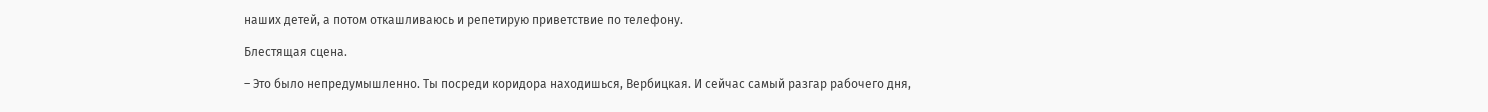наших детей, а потом откашливаюсь и репетирую приветствие по телефону.

Блестящая сцена.

– Это было непредумышленно. Ты посреди коридора находишься, Вербицкая. И сейчас самый разгар рабочего дня,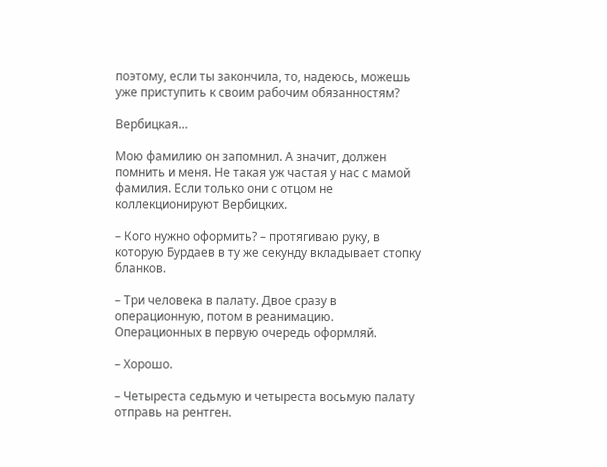поэтому, если ты закончила, то, надеюсь, можешь уже приступить к своим рабочим обязанностям?

Вербицкая…

Мою фамилию он запомнил. А значит, должен помнить и меня. Не такая уж частая у нас с мамой фамилия. Если только они с отцом не коллекционируют Вербицких.

– Кого нужно оформить? – протягиваю руку, в которую Бурдаев в ту же секунду вкладывает стопку бланков.

– Три человека в палату. Двое сразу в операционную, потом в реанимацию. Операционных в первую очередь оформляй.

– Хорошо.

– Четыреста седьмую и четыреста восьмую палату отправь на рентген.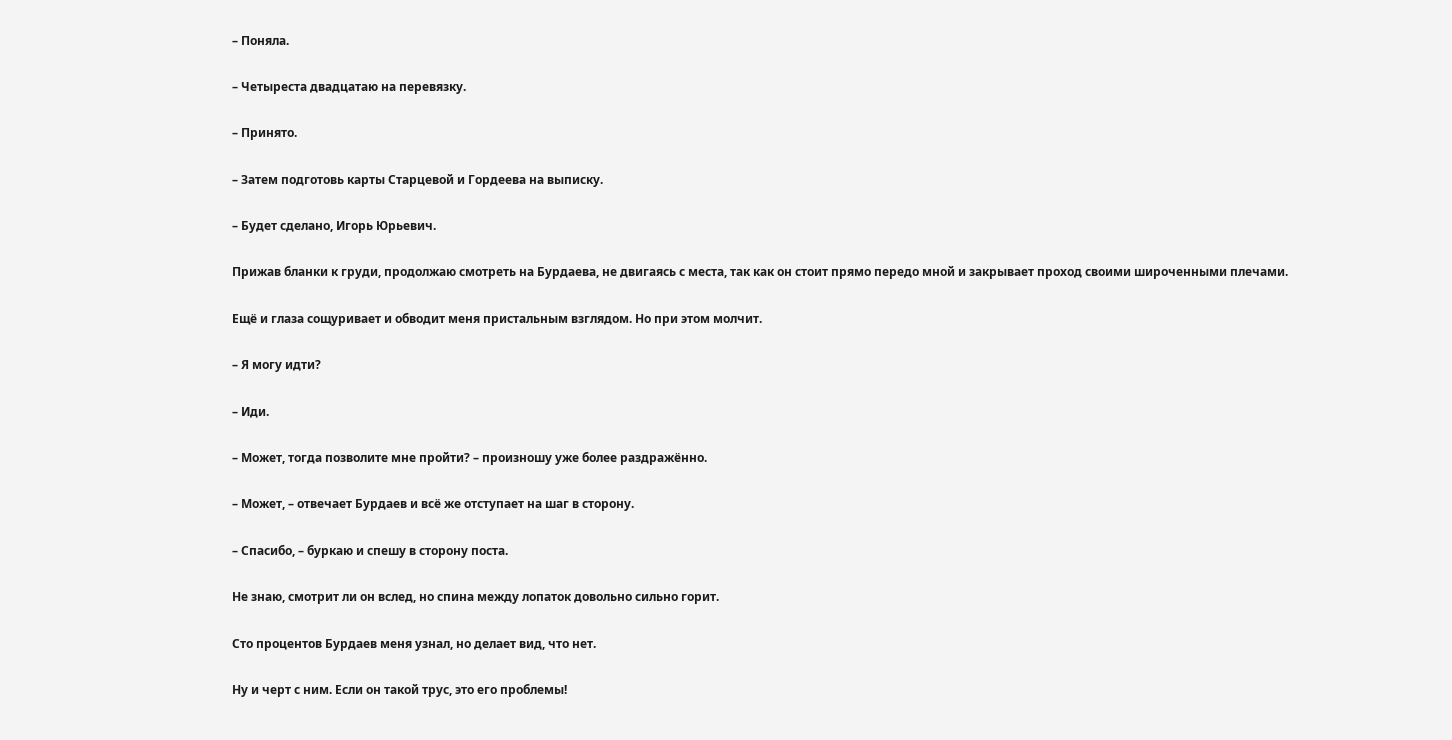– Поняла.

– Четыреста двадцатаю на перевязку.

– Принято.

– Затем подготовь карты Старцевой и Гордеева на выписку.

– Будет сделано, Игорь Юрьевич.

Прижав бланки к груди, продолжаю смотреть на Бурдаева, не двигаясь с места, так как он стоит прямо передо мной и закрывает проход своими широченными плечами.

Ещё и глаза сощуривает и обводит меня пристальным взглядом. Но при этом молчит.

– Я могу идти?

– Иди.

– Может, тогда позволите мне пройти? – произношу уже более раздражённо.

– Может, – отвечает Бурдаев и всё же отступает на шаг в сторону.

– Спасибо, – буркаю и спешу в сторону поста.

Не знаю, смотрит ли он вслед, но спина между лопаток довольно сильно горит.

Сто процентов Бурдаев меня узнал, но делает вид, что нет.

Ну и черт с ним. Если он такой трус, это его проблемы!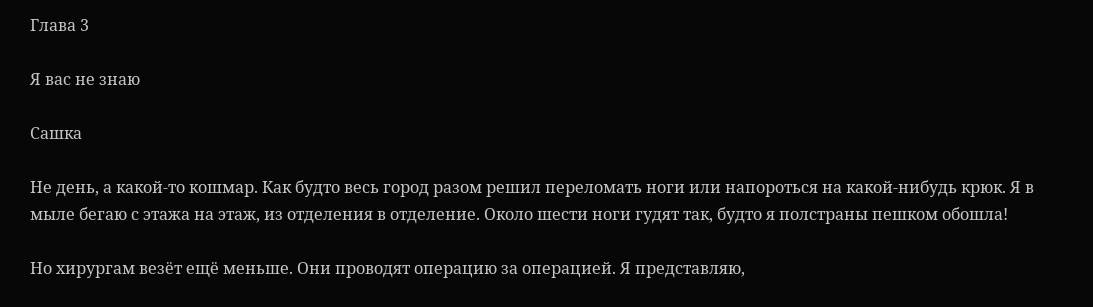Глава 3

Я вас не знаю

Сашка

Не день, а какой-то кошмар. Как будто весь город разом решил переломать ноги или напороться на какой-нибудь крюк. Я в мыле бегаю с этажа на этаж, из отделения в отделение. Около шести ноги гудят так, будто я полстраны пешком обошла!

Но хирургам везёт ещё меньше. Они проводят операцию за операцией. Я представляю,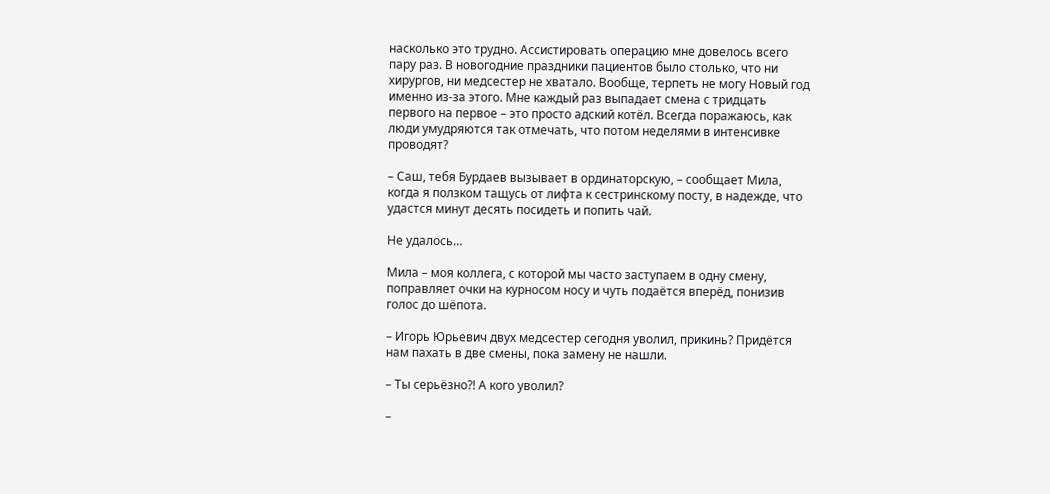насколько это трудно. Ассистировать операцию мне довелось всего пару раз. В новогодние праздники пациентов было столько, что ни хирургов, ни медсестер не хватало. Вообще, терпеть не могу Новый год именно из-за этого. Мне каждый раз выпадает смена с тридцать первого на первое – это просто адский котёл. Всегда поражаюсь, как люди умудряются так отмечать, что потом неделями в интенсивке проводят?

– Саш, тебя Бурдаев вызывает в ординаторскую, – сообщает Мила, когда я ползком тащусь от лифта к сестринскому посту, в надежде, что удастся минут десять посидеть и попить чай.

Не удалось…

Мила – моя коллега, с которой мы часто заступаем в одну смену, поправляет очки на курносом носу и чуть подаётся вперёд, понизив голос до шёпота.

– Игорь Юрьевич двух медсестер сегодня уволил, прикинь? Придётся нам пахать в две смены, пока замену не нашли.

– Ты серьёзно⁈ А кого уволил?

–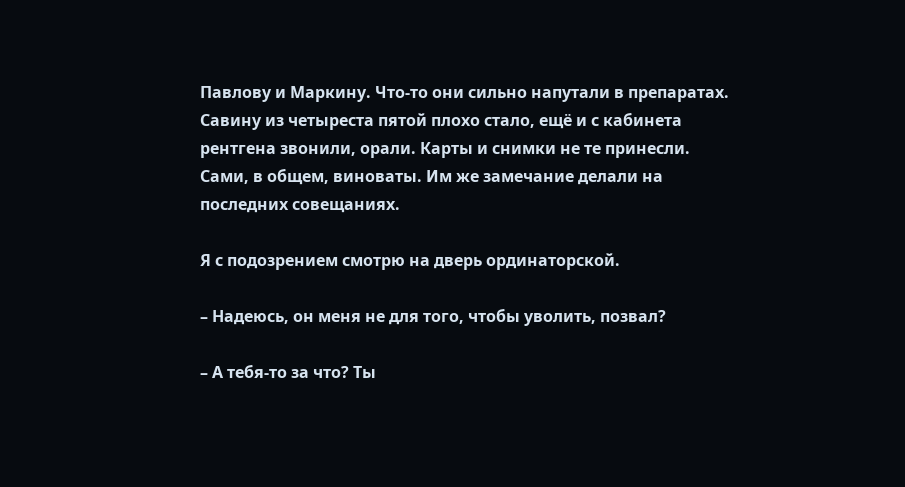Павлову и Маркину. Что-то они сильно напутали в препаратах. Савину из четыреста пятой плохо стало, ещё и с кабинета рентгена звонили, орали. Карты и снимки не те принесли. Сами, в общем, виноваты. Им же замечание делали на последних совещаниях.

Я с подозрением смотрю на дверь ординаторской.

– Надеюсь, он меня не для того, чтобы уволить, позвал?

– А тебя-то за что? Ты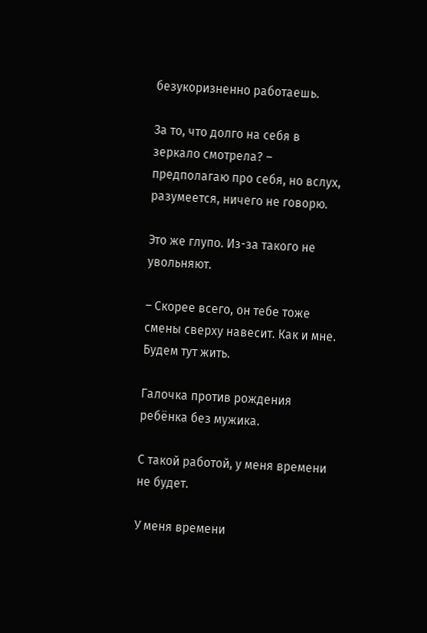безукоризненно работаешь.

За то, что долго на себя в зеркало смотрела? – предполагаю про себя, но вслух, разумеется, ничего не говорю.

Это же глупо. Из-за такого не увольняют.

– Скорее всего, он тебе тоже смены сверху навесит. Как и мне. Будем тут жить.

Галочка против рождения ребёнка без мужика.

С такой работой, у меня времени не будет.

У меня времени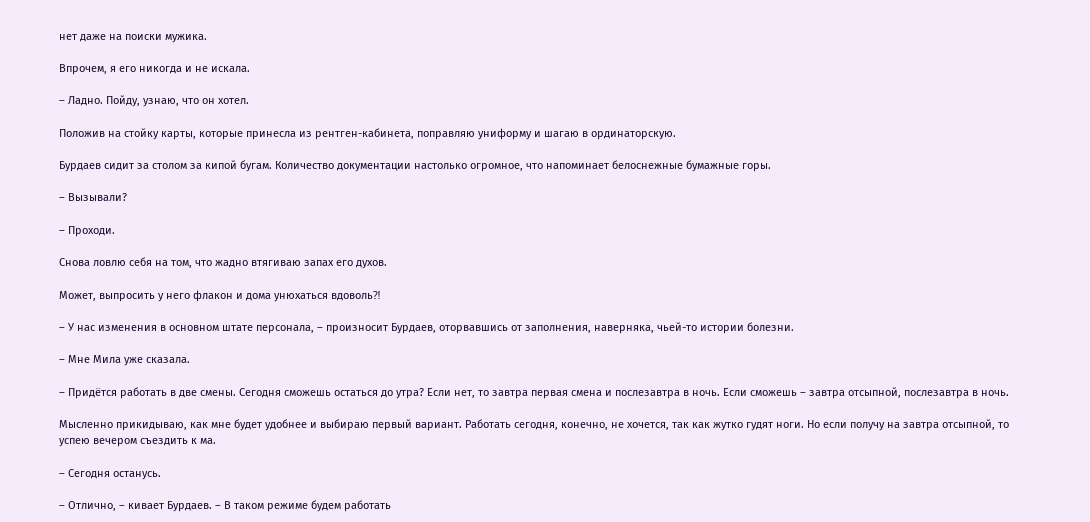нет даже на поиски мужика.

Впрочем, я его никогда и не искала.

– Ладно. Пойду, узнаю, что он хотел.

Положив на стойку карты, которые принесла из рентген-кабинета, поправляю униформу и шагаю в ординаторскую.

Бурдаев сидит за столом за кипой бугам. Количество документации настолько огромное, что напоминает белоснежные бумажные горы.

– Вызывали?

– Проходи.

Снова ловлю себя на том, что жадно втягиваю запах его духов.

Может, выпросить у него флакон и дома унюхаться вдоволь⁈

– У нас изменения в основном штате персонала, – произносит Бурдаев, оторвавшись от заполнения, наверняка, чьей-то истории болезни.

– Мне Мила уже сказала.

– Придётся работать в две смены. Сегодня сможешь остаться до утра? Если нет, то завтра первая смена и послезавтра в ночь. Если сможешь – завтра отсыпной, послезавтра в ночь.

Мысленно прикидываю, как мне будет удобнее и выбираю первый вариант. Работать сегодня, конечно, не хочется, так как жутко гудят ноги. Но если получу на завтра отсыпной, то успею вечером съездить к ма.

– Сегодня останусь.

– Отлично, – кивает Бурдаев. – В таком режиме будем работать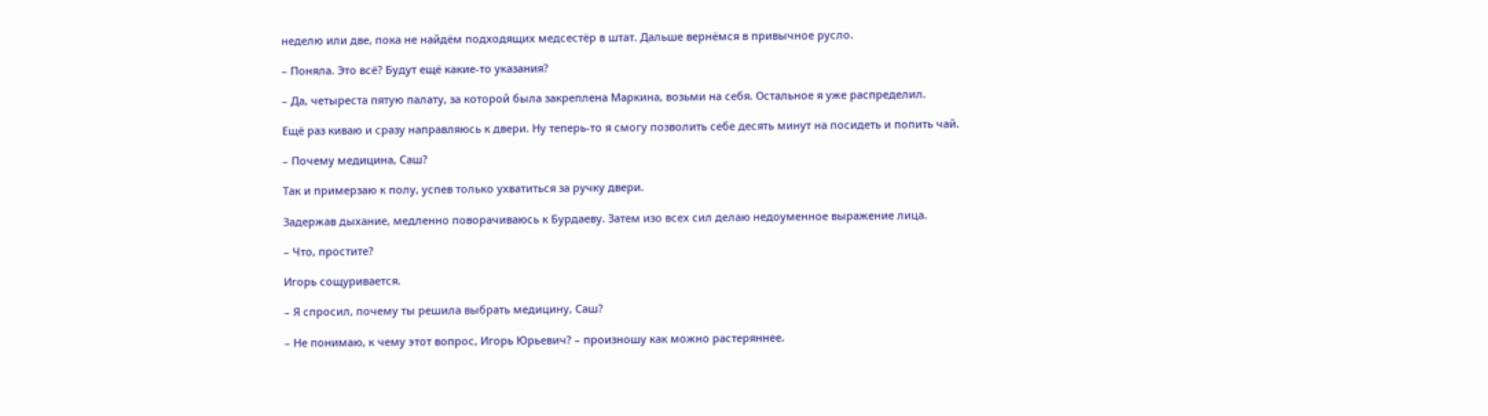неделю или две, пока не найдём подходящих медсестёр в штат. Дальше вернёмся в привычное русло.

– Поняла. Это всё? Будут ещё какие-то указания?

– Да, четыреста пятую палату, за которой была закреплена Маркина, возьми на себя. Остальное я уже распределил.

Ещё раз киваю и сразу направляюсь к двери. Ну теперь-то я смогу позволить себе десять минут на посидеть и попить чай.

– Почему медицина, Саш?

Так и примерзаю к полу, успев только ухватиться за ручку двери.

Задержав дыхание, медленно поворачиваюсь к Бурдаеву. Затем изо всех сил делаю недоуменное выражение лица.

– Что, простите?

Игорь сощуривается.

– Я спросил, почему ты решила выбрать медицину, Саш?

– Не понимаю, к чему этот вопрос, Игорь Юрьевич? – произношу как можно растеряннее.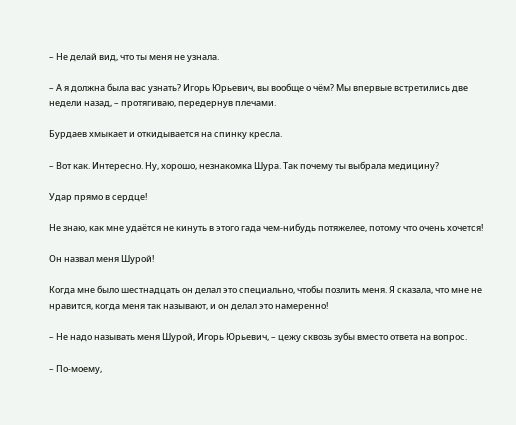– Не делай вид, что ты меня не узнала.

– А я должна была вас узнать? Игорь Юрьевич, вы вообще о чём? Мы впервые встретились две недели назад, – протягиваю, передернув плечами.

Бурдаев хмыкает и откидывается на спинку кресла.

– Вот как. Интересно. Ну, хорошо, незнакомка Шура. Так почему ты выбрала медицину?

Удар прямо в сердце!

Не знаю, как мне удаётся не кинуть в этого гада чем-нибудь потяжелее, потому что очень хочется!

Он назвал меня Шурой!

Когда мне было шестнадцать он делал это специально, чтобы позлить меня. Я сказала, что мне не нравится, когда меня так называют, и он делал это намеренно!

– Не надо называть меня Шурой, Игорь Юрьевич, – цежу сквозь зубы вместо ответа на вопрос.

– По-моему,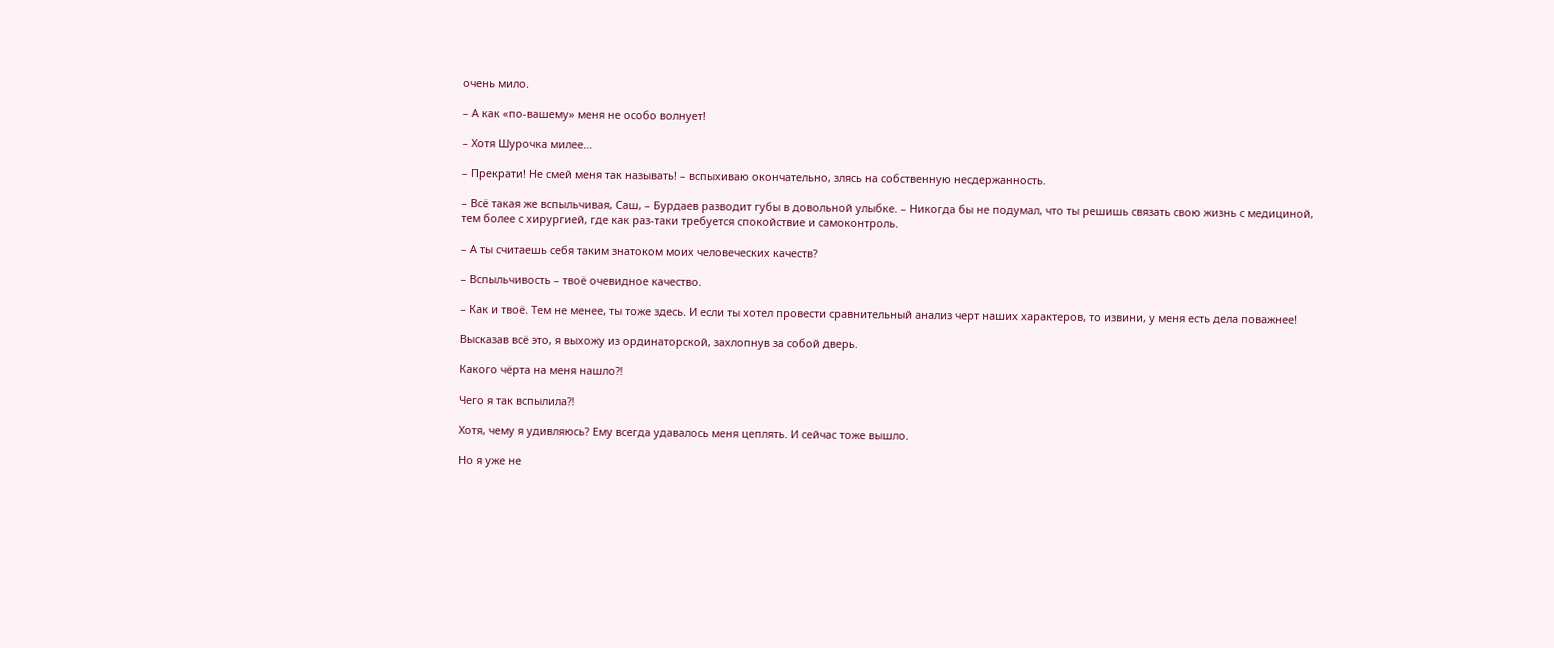очень мило.

– А как «по-вашему» меня не особо волнует!

– Хотя Шурочка милее…

– Прекрати! Не смей меня так называть! – вспыхиваю окончательно, злясь на собственную несдержанность.

– Всё такая же вспыльчивая, Саш, – Бурдаев разводит губы в довольной улыбке. – Никогда бы не подумал, что ты решишь связать свою жизнь с медициной, тем более с хирургией, где как раз-таки требуется спокойствие и самоконтроль.

– А ты считаешь себя таким знатоком моих человеческих качеств?

– Вспыльчивость – твоё очевидное качество.

– Как и твоё. Тем не менее, ты тоже здесь. И если ты хотел провести сравнительный анализ черт наших характеров, то извини, у меня есть дела поважнее!

Высказав всё это, я выхожу из ординаторской, захлопнув за собой дверь.

Какого чёрта на меня нашло⁈

Чего я так вспылила⁈

Хотя, чему я удивляюсь? Ему всегда удавалось меня цеплять. И сейчас тоже вышло.

Но я уже не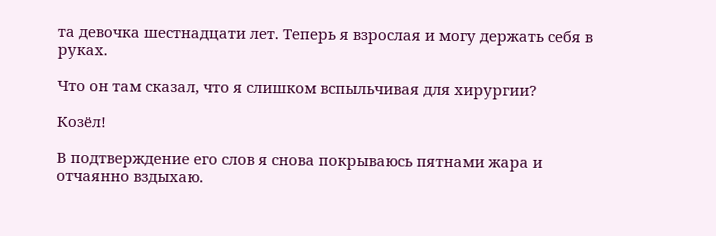та девочка шестнадцати лет. Теперь я взрослая и могу держать себя в руках.

Что он там сказал, что я слишком вспыльчивая для хирургии?

Козёл!

В подтверждение его слов я снова покрываюсь пятнами жара и отчаянно вздыхаю.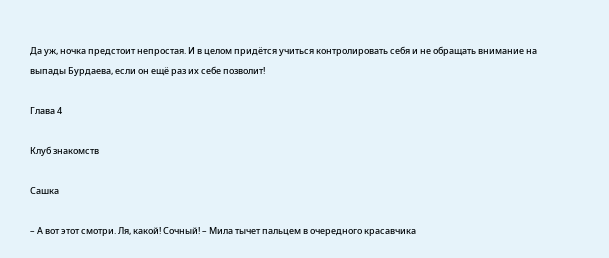Да уж, ночка предстоит непростая. И в целом придётся учиться контролировать себя и не обращать внимание на выпады Бурдаева, если он ещё раз их себе позволит!

Глава 4

Клуб знакомств

Сашка

– А вот этот смотри. Ля, какой! Сочный! – Мила тычет пальцем в очередного красавчика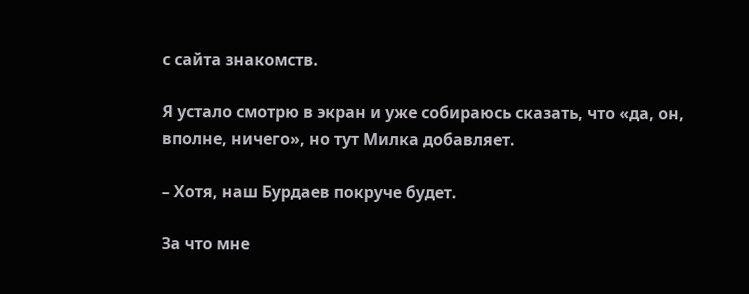с сайта знакомств.

Я устало смотрю в экран и уже собираюсь сказать, что «да, он, вполне, ничего», но тут Милка добавляет.

– Хотя, наш Бурдаев покруче будет.

За что мне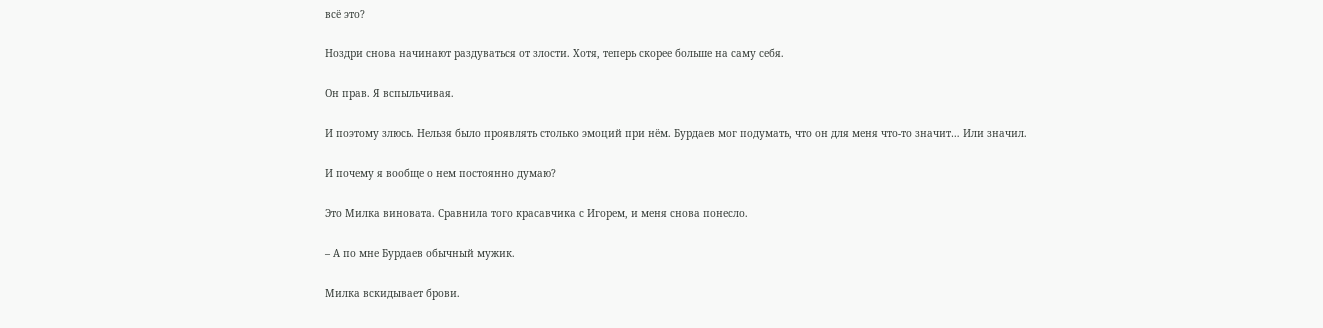всё это?

Ноздри снова начинают раздуваться от злости. Хотя, теперь скорее больше на саму себя.

Он прав. Я вспыльчивая.

И поэтому злюсь. Нельзя было проявлять столько эмоций при нём. Бурдаев мог подумать, что он для меня что-то значит… Или значил.

И почему я вообще о нем постоянно думаю?

Это Милка виновата. Сравнила того красавчика с Игорем, и меня снова понесло.

– А по мне Бурдаев обычный мужик.

Милка вскидывает брови.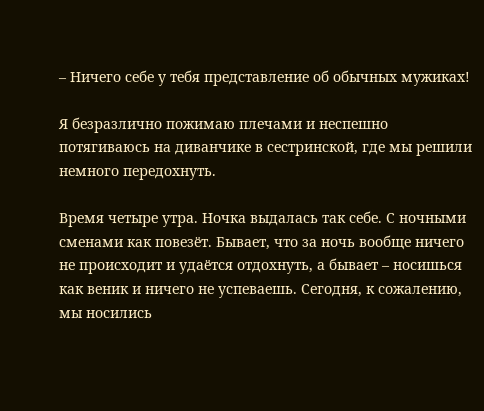– Ничего себе у тебя представление об обычных мужиках!

Я безразлично пожимаю плечами и неспешно потягиваюсь на диванчике в сестринской, где мы решили немного передохнуть.

Время четыре утра. Ночка выдалась так себе. С ночными сменами как повезёт. Бывает, что за ночь вообще ничего не происходит и удаётся отдохнуть, а бывает – носишься как веник и ничего не успеваешь. Сегодня, к сожалению, мы носились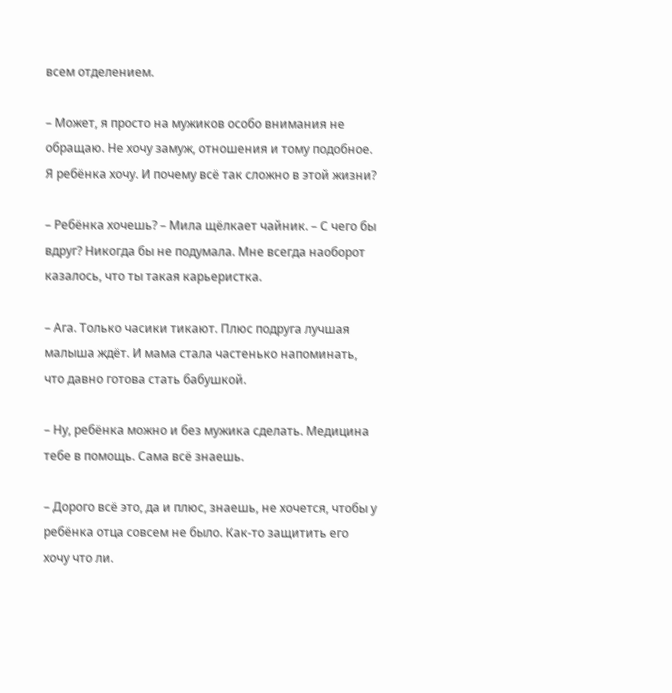всем отделением.

– Может, я просто на мужиков особо внимания не обращаю. Не хочу замуж, отношения и тому подобное. Я ребёнка хочу. И почему всё так сложно в этой жизни?

– Ребёнка хочешь? – Мила щёлкает чайник. – С чего бы вдруг? Никогда бы не подумала. Мне всегда наоборот казалось, что ты такая карьеристка.

– Ага. Только часики тикают. Плюс подруга лучшая малыша ждёт. И мама стала частенько напоминать, что давно готова стать бабушкой.

– Ну, ребёнка можно и без мужика сделать. Медицина тебе в помощь. Сама всё знаешь.

– Дорого всё это, да и плюс, знаешь, не хочется, чтобы у ребёнка отца совсем не было. Как-то защитить его хочу что ли.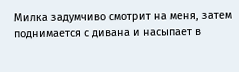Милка задумчиво смотрит на меня, затем поднимается с дивана и насыпает в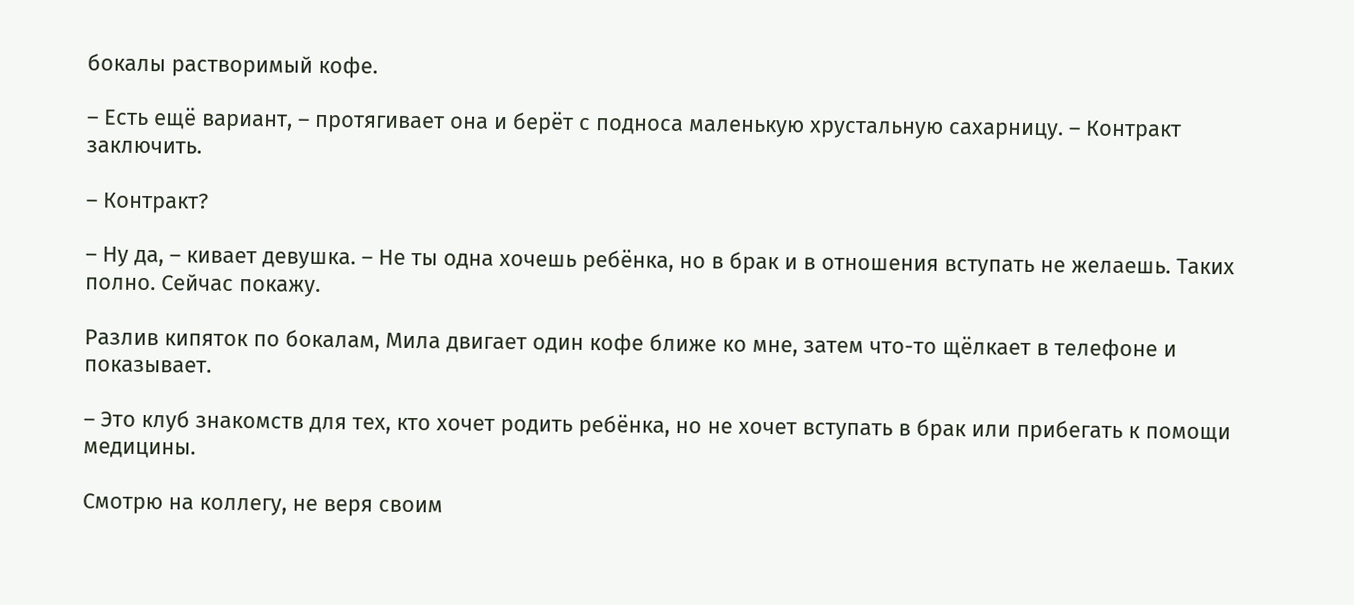бокалы растворимый кофе.

– Есть ещё вариант, – протягивает она и берёт с подноса маленькую хрустальную сахарницу. – Контракт заключить.

– Контракт?

– Ну да, – кивает девушка. – Не ты одна хочешь ребёнка, но в брак и в отношения вступать не желаешь. Таких полно. Сейчас покажу.

Разлив кипяток по бокалам, Мила двигает один кофе ближе ко мне, затем что-то щёлкает в телефоне и показывает.

– Это клуб знакомств для тех, кто хочет родить ребёнка, но не хочет вступать в брак или прибегать к помощи медицины.

Смотрю на коллегу, не веря своим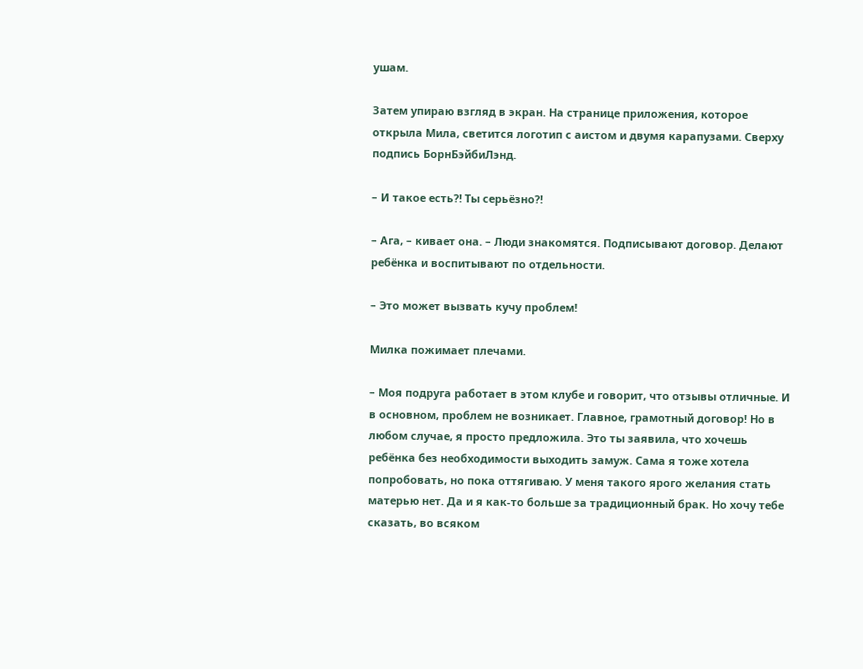ушам.

Затем упираю взгляд в экран. На странице приложения, которое открыла Мила, светится логотип с аистом и двумя карапузами. Сверху подпись БорнБэйбиЛэнд.

– И такое есть⁈ Ты серьёзно⁈

– Ага, – кивает она. – Люди знакомятся. Подписывают договор. Делают ребёнка и воспитывают по отдельности.

– Это может вызвать кучу проблем!

Милка пожимает плечами.

– Моя подруга работает в этом клубе и говорит, что отзывы отличные. И в основном, проблем не возникает. Главное, грамотный договор! Но в любом случае, я просто предложила. Это ты заявила, что хочешь ребёнка без необходимости выходить замуж. Сама я тоже хотела попробовать, но пока оттягиваю. У меня такого ярого желания стать матерью нет. Да и я как-то больше за традиционный брак. Но хочу тебе сказать, во всяком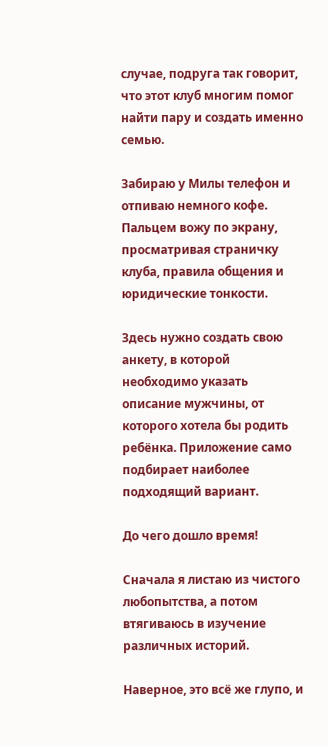случае, подруга так говорит, что этот клуб многим помог найти пару и создать именно семью.

Забираю у Милы телефон и отпиваю немного кофе. Пальцем вожу по экрану, просматривая страничку клуба, правила общения и юридические тонкости.

Здесь нужно создать свою анкету, в которой необходимо указать описание мужчины, от которого хотела бы родить ребёнка. Приложение само подбирает наиболее подходящий вариант.

До чего дошло время!

Сначала я листаю из чистого любопытства, а потом втягиваюсь в изучение различных историй.

Наверное, это всё же глупо, и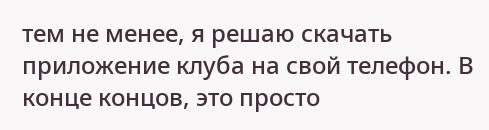тем не менее, я решаю скачать приложение клуба на свой телефон. В конце концов, это просто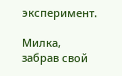эксперимент.

Милка, забрав свой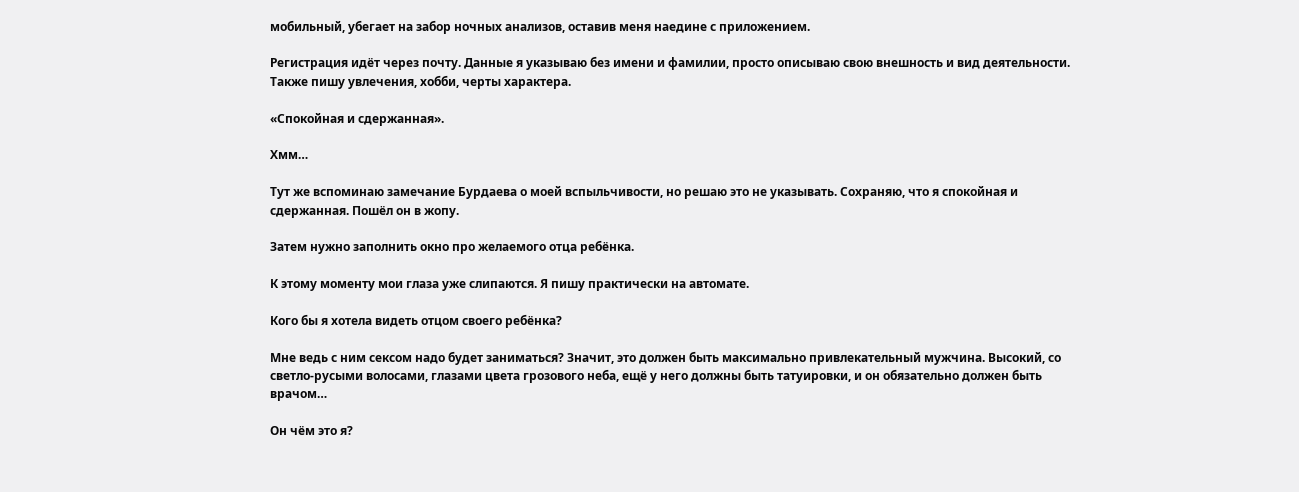мобильный, убегает на забор ночных анализов, оставив меня наедине с приложением.

Регистрация идёт через почту. Данные я указываю без имени и фамилии, просто описываю свою внешность и вид деятельности. Также пишу увлечения, хобби, черты характера.

«Спокойная и сдержанная».

Хмм…

Тут же вспоминаю замечание Бурдаева о моей вспыльчивости, но решаю это не указывать. Сохраняю, что я спокойная и сдержанная. Пошёл он в жопу.

Затем нужно заполнить окно про желаемого отца ребёнка.

К этому моменту мои глаза уже слипаются. Я пишу практически на автомате.

Кого бы я хотела видеть отцом своего ребёнка?

Мне ведь с ним сексом надо будет заниматься? Значит, это должен быть максимально привлекательный мужчина. Высокий, со светло-русыми волосами, глазами цвета грозового неба, ещё у него должны быть татуировки, и он обязательно должен быть врачом…

Он чём это я?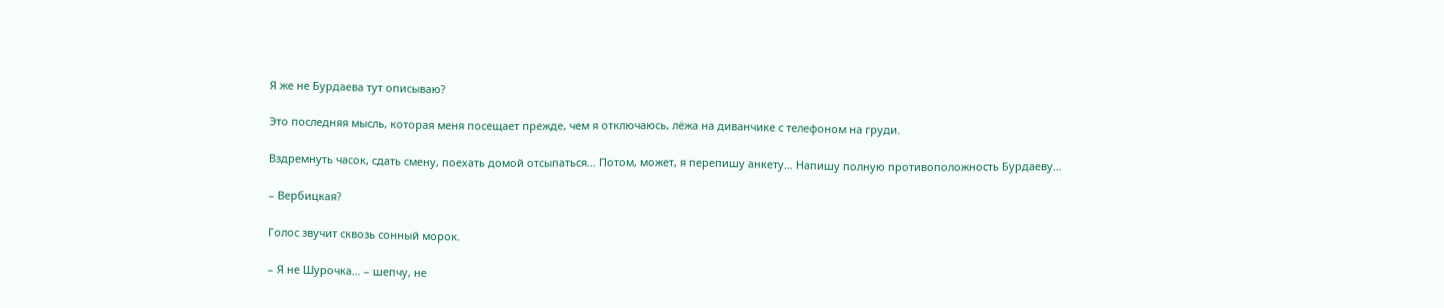Я же не Бурдаева тут описываю?

Это последняя мысль, которая меня посещает прежде, чем я отключаюсь, лёжа на диванчике с телефоном на груди.

Вздремнуть часок, сдать смену, поехать домой отсыпаться… Потом, может, я перепишу анкету… Напишу полную противоположность Бурдаеву…

– Вербицкая?

Голос звучит сквозь сонный морок.

– Я не Шурочка… – шепчу, не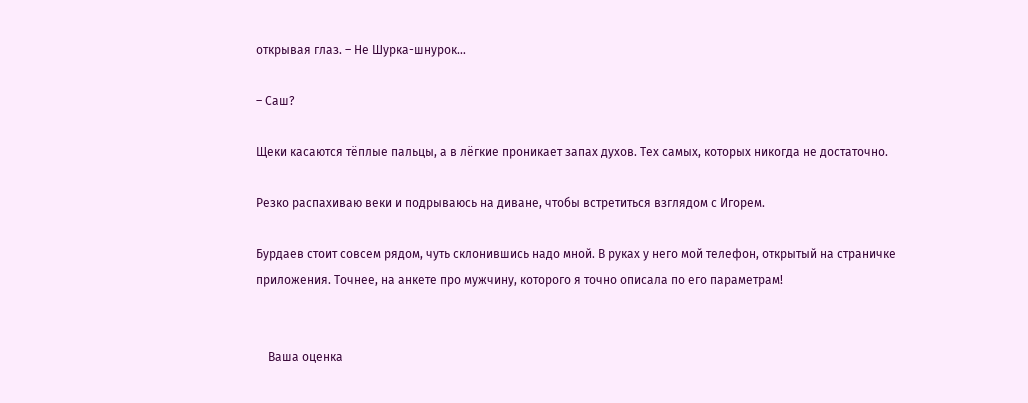открывая глаз. – Не Шурка-шнурок…

– Саш?

Щеки касаются тёплые пальцы, а в лёгкие проникает запах духов. Тех самых, которых никогда не достаточно.

Резко распахиваю веки и подрываюсь на диване, чтобы встретиться взглядом с Игорем.

Бурдаев стоит совсем рядом, чуть склонившись надо мной. В руках у него мой телефон, открытый на страничке приложения. Точнее, на анкете про мужчину, которого я точно описала по его параметрам!


    Ваша оценка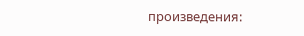произведения: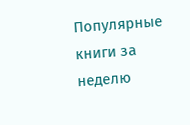Популярные книги за неделю